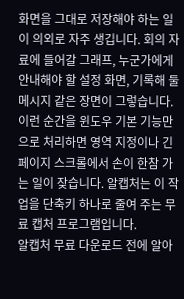화면을 그대로 저장해야 하는 일이 의외로 자주 생깁니다. 회의 자료에 들어갈 그래프, 누군가에게 안내해야 할 설정 화면, 기록해 둘 메시지 같은 장면이 그렇습니다. 이런 순간을 윈도우 기본 기능만으로 처리하면 영역 지정이나 긴 페이지 스크롤에서 손이 한참 가는 일이 잦습니다. 알캡처는 이 작업을 단축키 하나로 줄여 주는 무료 캡처 프로그램입니다.
알캡처 무료 다운로드 전에 알아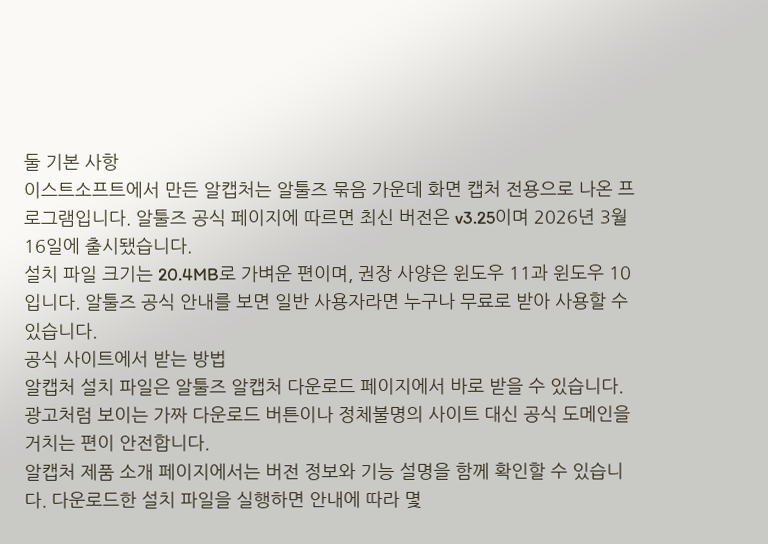둘 기본 사항
이스트소프트에서 만든 알캡처는 알툴즈 묶음 가운데 화면 캡처 전용으로 나온 프로그램입니다. 알툴즈 공식 페이지에 따르면 최신 버전은 v3.25이며 2026년 3월 16일에 출시됐습니다.
설치 파일 크기는 20.4MB로 가벼운 편이며, 권장 사양은 윈도우 11과 윈도우 10입니다. 알툴즈 공식 안내를 보면 일반 사용자라면 누구나 무료로 받아 사용할 수 있습니다.
공식 사이트에서 받는 방법
알캡처 설치 파일은 알툴즈 알캡처 다운로드 페이지에서 바로 받을 수 있습니다. 광고처럼 보이는 가짜 다운로드 버튼이나 정체불명의 사이트 대신 공식 도메인을 거치는 편이 안전합니다.
알캡처 제품 소개 페이지에서는 버전 정보와 기능 설명을 함께 확인할 수 있습니다. 다운로드한 설치 파일을 실행하면 안내에 따라 몇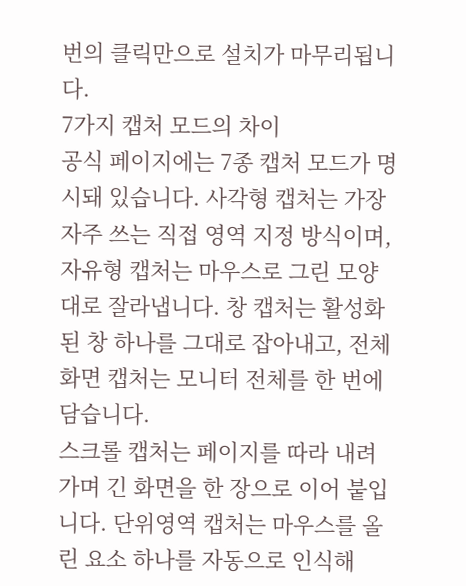번의 클릭만으로 설치가 마무리됩니다.
7가지 캡처 모드의 차이
공식 페이지에는 7종 캡처 모드가 명시돼 있습니다. 사각형 캡처는 가장 자주 쓰는 직접 영역 지정 방식이며, 자유형 캡처는 마우스로 그린 모양대로 잘라냅니다. 창 캡처는 활성화된 창 하나를 그대로 잡아내고, 전체화면 캡처는 모니터 전체를 한 번에 담습니다.
스크롤 캡처는 페이지를 따라 내려가며 긴 화면을 한 장으로 이어 붙입니다. 단위영역 캡처는 마우스를 올린 요소 하나를 자동으로 인식해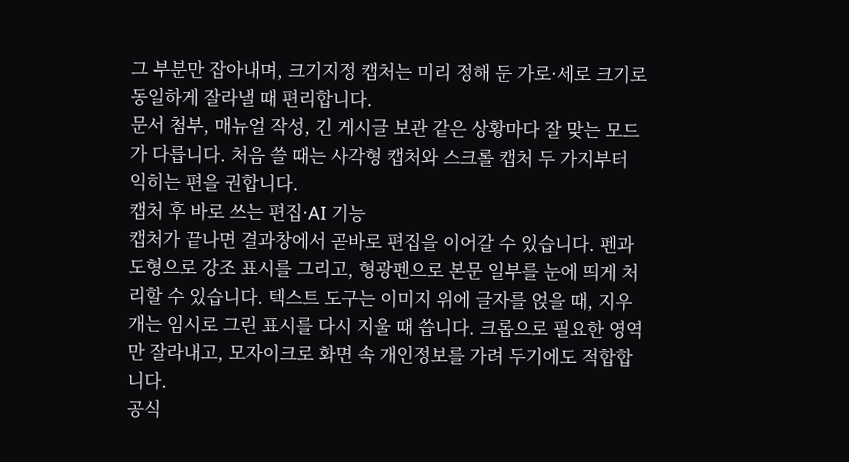그 부분만 잡아내며, 크기지정 캡처는 미리 정해 둔 가로·세로 크기로 동일하게 잘라낼 때 편리합니다.
문서 첨부, 매뉴얼 작성, 긴 게시글 보관 같은 상황마다 잘 맞는 모드가 다릅니다. 처음 쓸 때는 사각형 캡처와 스크롤 캡처 두 가지부터 익히는 편을 권합니다.
캡처 후 바로 쓰는 편집·AI 기능
캡처가 끝나면 결과창에서 곧바로 편집을 이어갈 수 있습니다. 펜과 도형으로 강조 표시를 그리고, 형광펜으로 본문 일부를 눈에 띄게 처리할 수 있습니다. 텍스트 도구는 이미지 위에 글자를 얹을 때, 지우개는 임시로 그린 표시를 다시 지울 때 씁니다. 크롭으로 필요한 영역만 잘라내고, 모자이크로 화면 속 개인정보를 가려 두기에도 적합합니다.
공식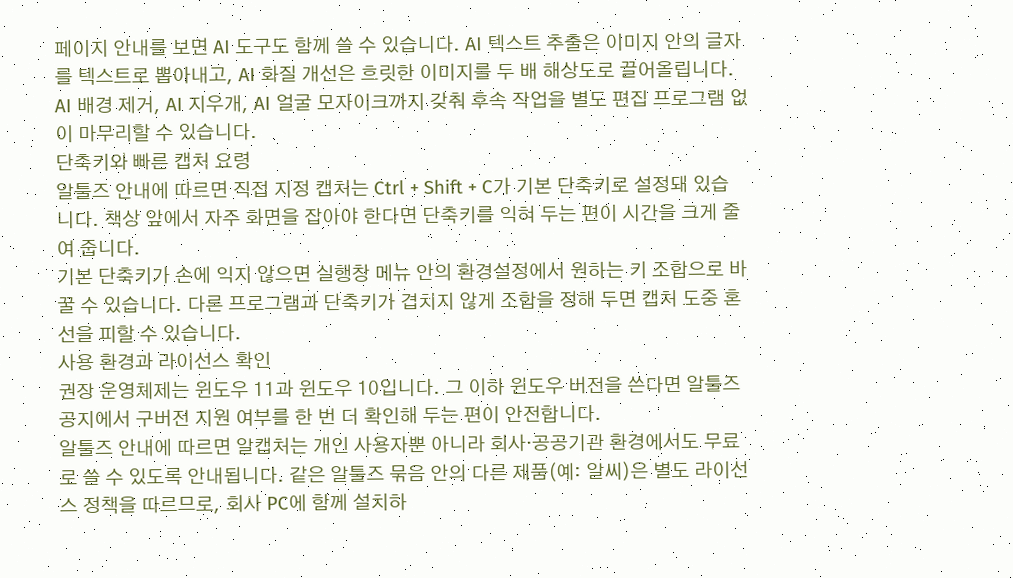페이지 안내를 보면 AI 도구도 함께 쓸 수 있습니다. AI 텍스트 추출은 이미지 안의 글자를 텍스트로 뽑아내고, AI 화질 개선은 흐릿한 이미지를 두 배 해상도로 끌어올립니다. AI 배경 제거, AI 지우개, AI 얼굴 모자이크까지 갖춰 후속 작업을 별도 편집 프로그램 없이 마무리할 수 있습니다.
단축키와 빠른 캡처 요령
알툴즈 안내에 따르면 직접 지정 캡처는 Ctrl + Shift + C가 기본 단축키로 설정돼 있습니다. 책상 앞에서 자주 화면을 잡아야 한다면 단축키를 익혀 두는 편이 시간을 크게 줄여 줍니다.
기본 단축키가 손에 익지 않으면 실행창 메뉴 안의 환경설정에서 원하는 키 조합으로 바꿀 수 있습니다. 다른 프로그램과 단축키가 겹치지 않게 조합을 정해 두면 캡처 도중 혼선을 피할 수 있습니다.
사용 환경과 라이선스 확인
권장 운영체제는 윈도우 11과 윈도우 10입니다. 그 이하 윈도우 버전을 쓴다면 알툴즈 공지에서 구버전 지원 여부를 한 번 더 확인해 두는 편이 안전합니다.
알툴즈 안내에 따르면 알캡처는 개인 사용자뿐 아니라 회사·공공기관 환경에서도 무료로 쓸 수 있도록 안내됩니다. 같은 알툴즈 묶음 안의 다른 제품(예: 알씨)은 별도 라이선스 정책을 따르므로, 회사 PC에 함께 설치하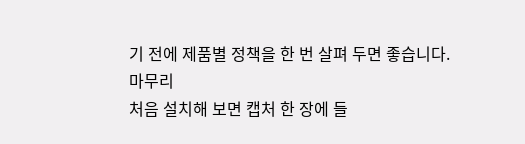기 전에 제품별 정책을 한 번 살펴 두면 좋습니다.
마무리
처음 설치해 보면 캡처 한 장에 들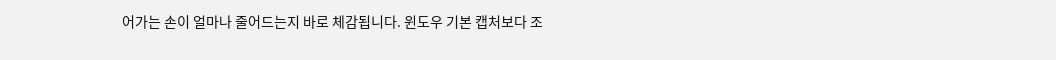어가는 손이 얼마나 줄어드는지 바로 체감됩니다. 윈도우 기본 캡처보다 조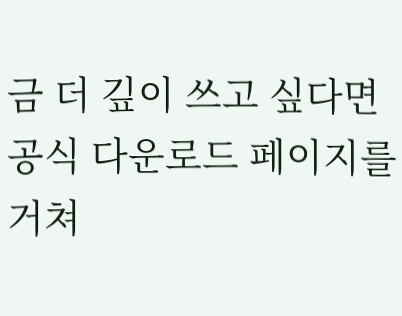금 더 깊이 쓰고 싶다면 공식 다운로드 페이지를 거쳐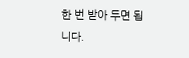한 번 받아 두면 됩니다.